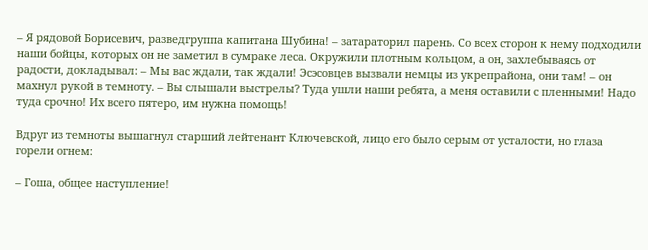– Я рядовой Борисевич, разведгруппа капитана Шубина! – затараторил парень. Со всех сторон к нему подходили наши бойцы, которых он не заметил в сумраке леса. Окружили плотным кольцом, а он, захлебываясь от радости, докладывал: – Мы вас ждали, так ждали! Эсэсовцев вызвали немцы из укрепрайона, они там! – он махнул рукой в темноту. – Вы слышали выстрелы? Туда ушли наши ребята, а меня оставили с пленными! Надо туда срочно! Их всего пятеро, им нужна помощь!

Вдруг из темноты вышагнул старший лейтенант Ключевской, лицо его было серым от усталости, но глаза горели огнем:

– Гоша, общее наступление!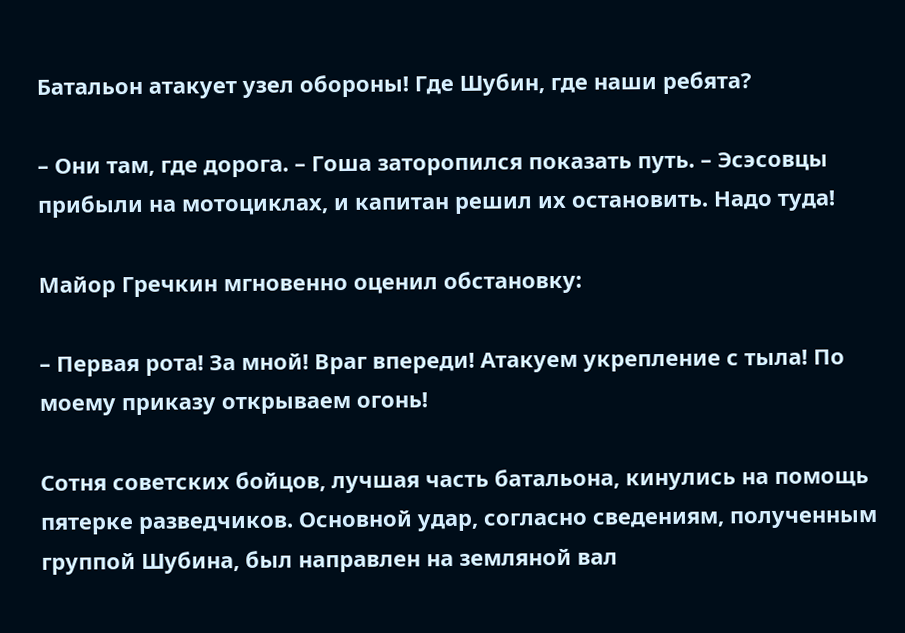Батальон атакует узел обороны! Где Шубин, где наши ребята?

– Они там, где дорога. – Гоша заторопился показать путь. – Эсэсовцы прибыли на мотоциклах, и капитан решил их остановить. Надо туда!

Майор Гречкин мгновенно оценил обстановку:

– Первая рота! За мной! Враг впереди! Атакуем укрепление с тыла! По моему приказу открываем огонь!

Сотня советских бойцов, лучшая часть батальона, кинулись на помощь пятерке разведчиков. Основной удар, согласно сведениям, полученным группой Шубина, был направлен на земляной вал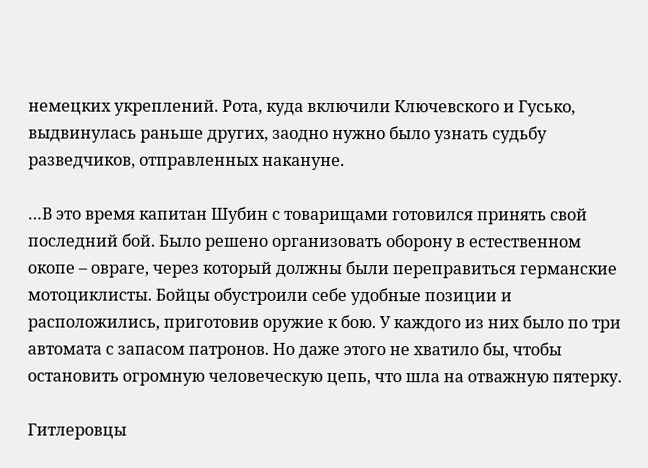немецких укреплений. Рота, куда включили Ключевского и Гусько, выдвинулась раньше других, заодно нужно было узнать судьбу разведчиков, отправленных накануне.

…В это время капитан Шубин с товарищами готовился принять свой последний бой. Было решено организовать оборону в естественном окопе – овраге, через который должны были переправиться германские мотоциклисты. Бойцы обустроили себе удобные позиции и расположились, приготовив оружие к бою. У каждого из них было по три автомата с запасом патронов. Но даже этого не хватило бы, чтобы остановить огромную человеческую цепь, что шла на отважную пятерку.

Гитлеровцы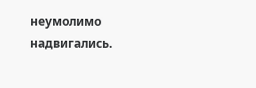неумолимо надвигались.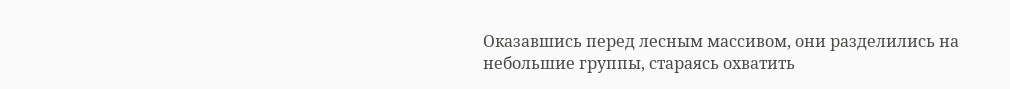Оказавшись перед лесным массивом, они разделились на небольшие группы, стараясь охватить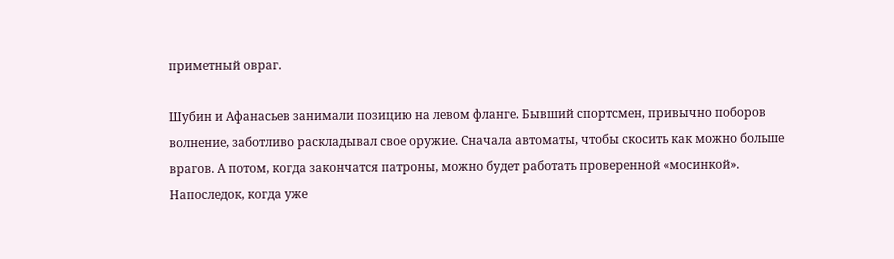приметный овраг.

Шубин и Афанасьев занимали позицию на левом фланге. Бывший спортсмен, привычно поборов волнение, заботливо раскладывал свое оружие. Сначала автоматы, чтобы скосить как можно больше врагов. А потом, когда закончатся патроны, можно будет работать проверенной «мосинкой». Напоследок, когда уже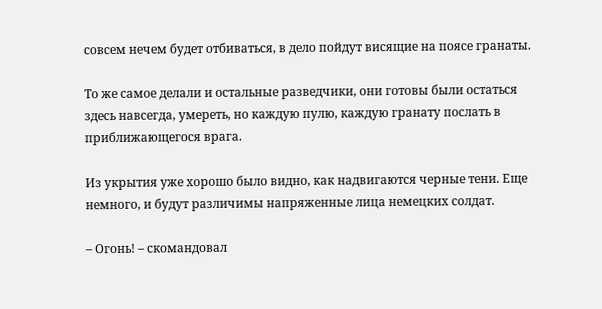совсем нечем будет отбиваться, в дело пойдут висящие на поясе гранаты.

То же самое делали и остальные разведчики, они готовы были остаться здесь навсегда, умереть, но каждую пулю, каждую гранату послать в приближающегося врага.

Из укрытия уже хорошо было видно, как надвигаются черные тени. Еще немного, и будут различимы напряженные лица немецких солдат.

– Огонь! – скомандовал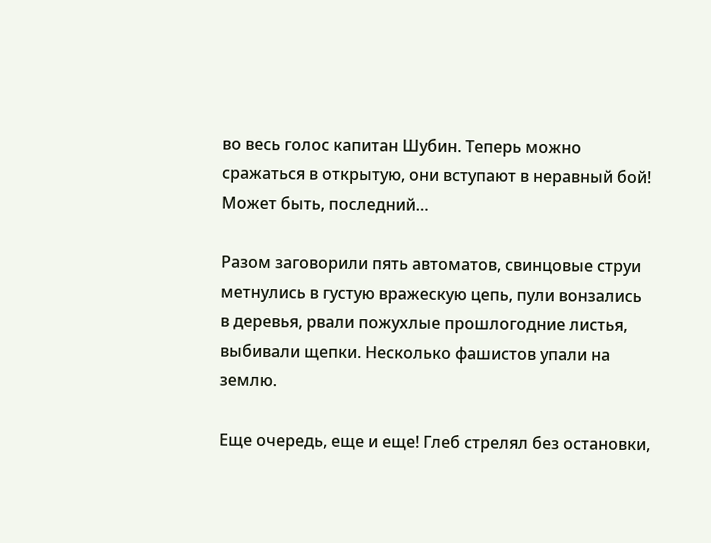во весь голос капитан Шубин. Теперь можно сражаться в открытую, они вступают в неравный бой! Может быть, последний…

Разом заговорили пять автоматов, свинцовые струи метнулись в густую вражескую цепь, пули вонзались в деревья, рвали пожухлые прошлогодние листья, выбивали щепки. Несколько фашистов упали на землю.

Еще очередь, еще и еще! Глеб стрелял без остановки,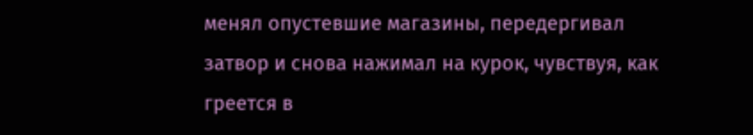менял опустевшие магазины, передергивал затвор и снова нажимал на курок, чувствуя, как греется в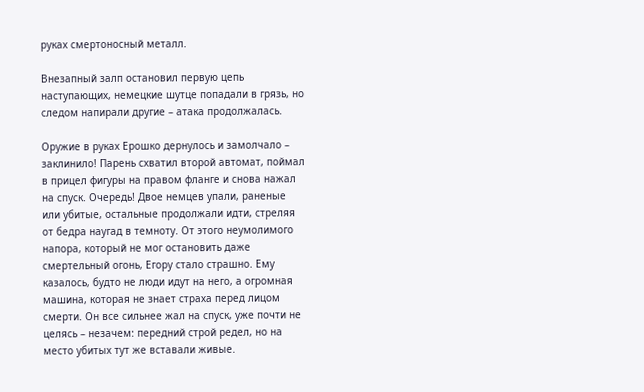руках смертоносный металл.

Внезапный залп остановил первую цепь наступающих, немецкие шутце попадали в грязь, но следом напирали другие – атака продолжалась.

Оружие в руках Ерошко дернулось и замолчало – заклинило! Парень схватил второй автомат, поймал в прицел фигуры на правом фланге и снова нажал на спуск. Очередь! Двое немцев упали, раненые или убитые, остальные продолжали идти, стреляя от бедра наугад в темноту. От этого неумолимого напора, который не мог остановить даже смертельный огонь, Егору стало страшно. Ему казалось, будто не люди идут на него, а огромная машина, которая не знает страха перед лицом смерти. Он все сильнее жал на спуск, уже почти не целясь – незачем: передний строй редел, но на место убитых тут же вставали живые.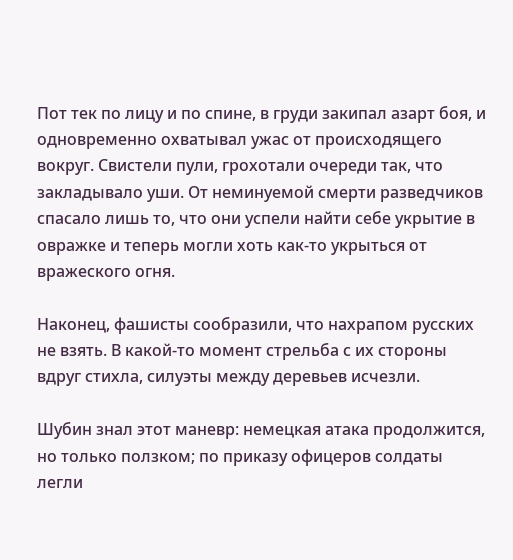Пот тек по лицу и по спине, в груди закипал азарт боя, и одновременно охватывал ужас от происходящего вокруг. Свистели пули, грохотали очереди так, что закладывало уши. От неминуемой смерти разведчиков спасало лишь то, что они успели найти себе укрытие в овражке и теперь могли хоть как-то укрыться от вражеского огня.

Наконец, фашисты сообразили, что нахрапом русских не взять. В какой-то момент стрельба с их стороны вдруг стихла, силуэты между деревьев исчезли.

Шубин знал этот маневр: немецкая атака продолжится, но только ползком; по приказу офицеров солдаты легли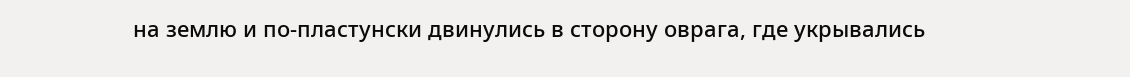на землю и по-пластунски двинулись в сторону оврага, где укрывались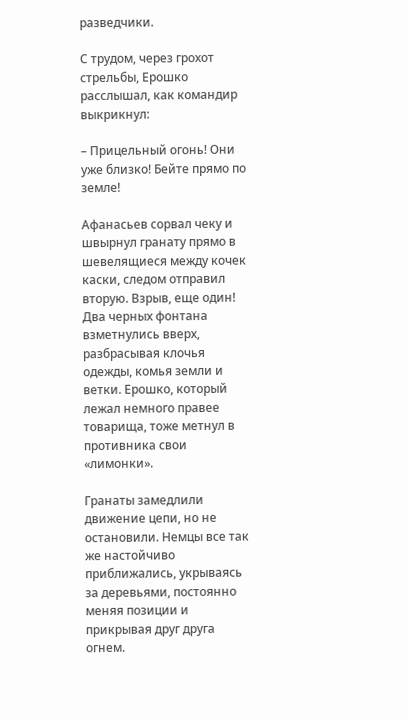разведчики.

С трудом, через грохот стрельбы, Ерошко расслышал, как командир выкрикнул:

– Прицельный огонь! Они уже близко! Бейте прямо по земле!

Афанасьев сорвал чеку и швырнул гранату прямо в шевелящиеся между кочек каски, следом отправил вторую. Взрыв, еще один! Два черных фонтана взметнулись вверх, разбрасывая клочья одежды, комья земли и ветки. Ерошко, который лежал немного правее товарища, тоже метнул в противника свои «лимонки».

Гранаты замедлили движение цепи, но не остановили. Немцы все так же настойчиво приближались, укрываясь за деревьями, постоянно меняя позиции и прикрывая друг друга огнем.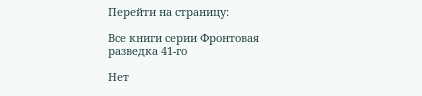Перейти на страницу:

Все книги серии Фронтовая разведка 41-го

Нет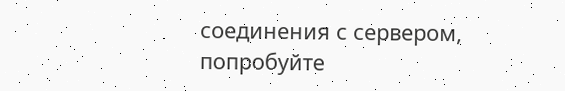соединения с сервером, попробуйте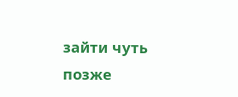зайти чуть позже